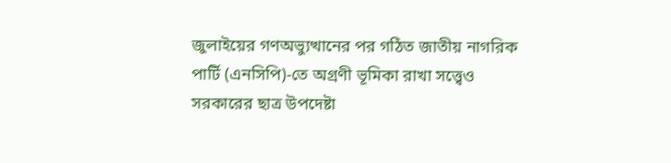জুলাইয়ের গণঅভ্যুত্থানের পর গঠিত জাতীয় নাগরিক পার্টি (এনসিপি)-তে অগ্রণী ভূমিকা রাখা সত্ত্বেও সরকারের ছাত্র উপদেষ্টা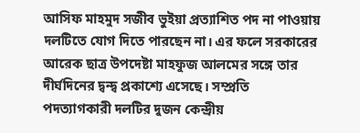আসিফ মাহমুদ সজীব ভুইয়া প্রত্যাশিত পদ না পাওয়ায় দলটিতে যোগ দিতে পারছেন না। এর ফলে সরকারের আরেক ছাত্র উপদেষ্টা মাহফুজ আলমের সঙ্গে তার দীর্ঘদিনের দ্বন্দ্ব প্রকাশ্যে এসেছে। সম্প্রতি পদত্যাগকারী দলটির দুজন কেন্দ্রীয়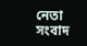নেতা সংবাদ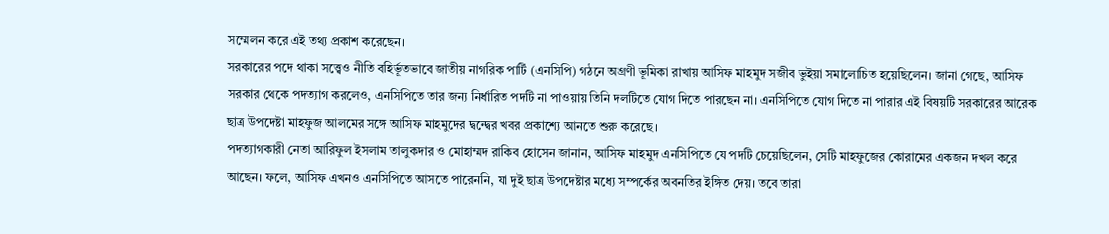সম্মেলন করে এই তথ্য প্রকাশ করেছেন।
সরকারের পদে থাকা সত্ত্বেও নীতি বহির্ভূতভাবে জাতীয় নাগরিক পার্টি (এনসিপি) গঠনে অগ্রণী ভূমিকা রাখায় আসিফ মাহমুদ সজীব ভুইয়া সমালোচিত হয়েছিলেন। জানা গেছে, আসিফ সরকার থেকে পদত্যাগ করলেও, এনসিপিতে তার জন্য নির্ধারিত পদটি না পাওয়ায় তিনি দলটিতে যোগ দিতে পারছেন না। এনসিপিতে যোগ দিতে না পারার এই বিষয়টি সরকারের আরেক ছাত্র উপদেষ্টা মাহফুজ আলমের সঙ্গে আসিফ মাহমুদের দ্বন্দ্বের খবর প্রকাশ্যে আনতে শুরু করেছে।
পদত্যাগকারী নেতা আরিফুল ইসলাম তালুকদার ও মোহাম্মদ রাকিব হোসেন জানান, আসিফ মাহমুদ এনসিপিতে যে পদটি চেয়েছিলেন, সেটি মাহফুজের কোরামের একজন দখল করে আছেন। ফলে, আসিফ এখনও এনসিপিতে আসতে পারেননি, যা দুই ছাত্র উপদেষ্টার মধ্যে সম্পর্কের অবনতির ইঙ্গিত দেয়। তবে তারা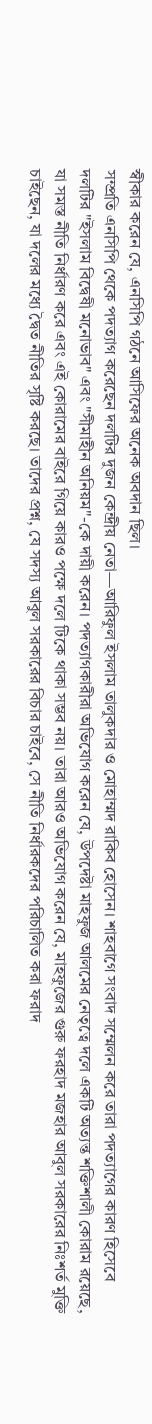স্বীকার করেন যে, এনসিপি গঠনে আসিফের অনেক অবদান ছিল।
সম্প্রতি এনসিপি থেকে পদত্যাগ করেছেন দলটির দুজন কেন্দ্রীয় নেতা—আরিফুল ইসলাম তালুকদার ও মোহাম্মদ রাকিব হোসেন। শাহবাগে সংবাদ সম্মেলন করে তারা পদত্যাগের কারণ হিসেবে দলটির "ইসলাম বিদ্বেষী মনোভাব" এবং "সীমাহীন অনিয়ম"-কে দায়ী করেন। পদত্যাগকারীরা অভিযোগ করেন যে, উপদেষ্টা মাহফুজ আলমের নেতৃত্বে দলে একটি অত্যন্ত শক্তিশালী কোরাম রয়েছে, যা সমস্ত নীতি নির্ধারণ করে এবং এই কোরামের বাইরে গিয়ে কারও পক্ষে দলে টিকে থাকা সম্ভব নয়। তারা আরও অভিযোগ করেন যে, মাহফুজের গুরু ফরহাদ মজহার আবুল সরকারের নিঃশর্ত মুক্তি চাইছেন, যা দলের মধ্যে দ্বৈত নীতির সৃষ্টি করছে। তাদের প্রশ্ন, যে সদস্য আবুল সরকারের বিচার চাইবে, সে নীতি নির্ধারকদের পরিচালিত করা ফরাদ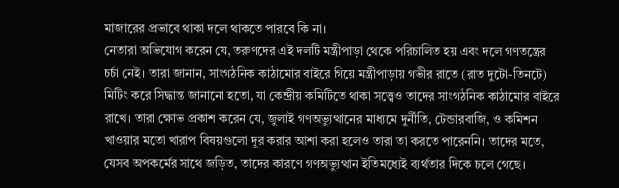মাজারের প্রভাবে থাকা দলে থাকতে পারবে কি না।
নেতারা অভিযোগ করেন যে, তরুণদের এই দলটি মন্ত্রীপাড়া থেকে পরিচালিত হয় এবং দলে গণতন্ত্রের চর্চা নেই। তারা জানান, সাংগঠনিক কাঠামোর বাইরে গিয়ে মন্ত্রীপাড়ায় গভীর রাতে (রাত দুটো-তিনটে) মিটিং করে সিদ্ধান্ত জানানো হতো, যা কেন্দ্রীয় কমিটিতে থাকা সত্ত্বেও তাদের সাংগঠনিক কাঠামোর বাইরে রাখে। তারা ক্ষোভ প্রকাশ করেন যে, জুলাই গণঅভ্যুত্থানের মাধ্যমে দুর্নীতি, টেন্ডারবাজি, ও কমিশন খাওয়ার মতো খারাপ বিষয়গুলো দূর করার আশা করা হলেও তারা তা করতে পারেননি। তাদের মতে, যেসব অপকর্মের সাথে জড়িত, তাদের কারণে গণঅভ্যুত্থান ইতিমধ্যেই ব্যর্থতার দিকে চলে গেছে।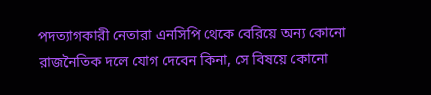পদত্যাগকারী নেতারা এনসিপি থেকে বেরিয়ে অন্য কোনো রাজনৈতিক দলে যোগ দেবেন কিনা, সে বিষয়ে কোনো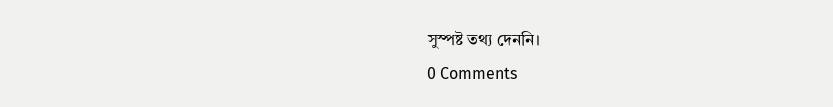সুস্পষ্ট তথ্য দেননি।
0 Comments